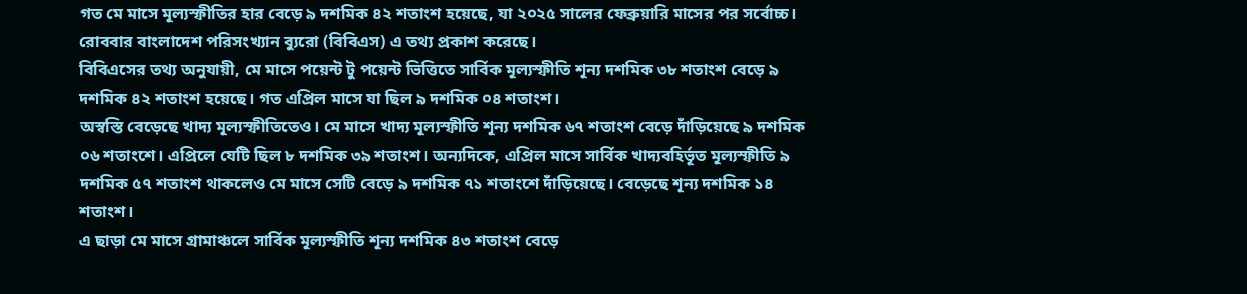গত মে মাসে মূল্যস্ফীতির হার বেড়ে ৯ দশমিক ৪২ শতাংশ হয়েছে, যা ২০২৫ সালের ফেব্রুয়ারি মাসের পর সর্বোচ্চ।
রোববার বাংলাদেশ পরিসংখ্যান ব্যুরো (বিবিএস) এ তথ্য প্রকাশ করেছে।
বিবিএসের তথ্য অনুযায়ী, মে মাসে পয়েন্ট টু পয়েন্ট ভিত্তিতে সার্বিক মূল্যস্ফীতি শূন্য দশমিক ৩৮ শতাংশ বেড়ে ৯ দশমিক ৪২ শতাংশ হয়েছে। গত এপ্রিল মাসে যা ছিল ৯ দশমিক ০৪ শতাংশ।
অস্বস্তি বেড়েছে খাদ্য মূল্যস্ফীতিতেও। মে মাসে খাদ্য মূল্যস্ফীতি শূন্য দশমিক ৬৭ শতাংশ বেড়ে দাঁড়িয়েছে ৯ দশমিক ০৬ শতাংশে। এপ্রিলে যেটি ছিল ৮ দশমিক ৩৯ শতাংশ। অন্যদিকে, এপ্রিল মাসে সার্বিক খাদ্যবহির্ভূত মূল্যস্ফীতি ৯ দশমিক ৫৭ শতাংশ থাকলেও মে মাসে সেটি বেড়ে ৯ দশমিক ৭১ শতাংশে দাঁড়িয়েছে। বেড়েছে শূন্য দশমিক ১৪ শতাংশ।
এ ছাড়া মে মাসে গ্রামাঞ্চলে সার্বিক মূল্যস্ফীতি শূন্য দশমিক ৪৩ শতাংশ বেড়ে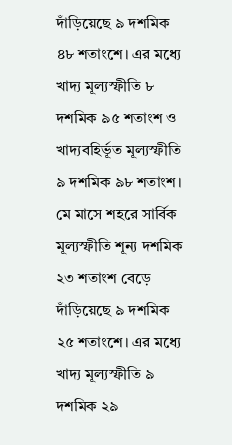দাঁড়িয়েছে ৯ দশমিক ৪৮ শতাংশে। এর মধ্যে খাদ্য মূল্যস্ফীতি ৮ দশমিক ৯৫ শতাংশ ও খাদ্যবহির্ভূত মূল্যস্ফীতি ৯ দশমিক ৯৮ শতাংশ।
মে মাসে শহরে সার্বিক মূল্যস্ফীতি শূন্য দশমিক ২৩ শতাংশ বেড়ে দাঁড়িয়েছে ৯ দশমিক ২৫ শতাংশে। এর মধ্যে খাদ্য মূল্যস্ফীতি ৯ দশমিক ২৯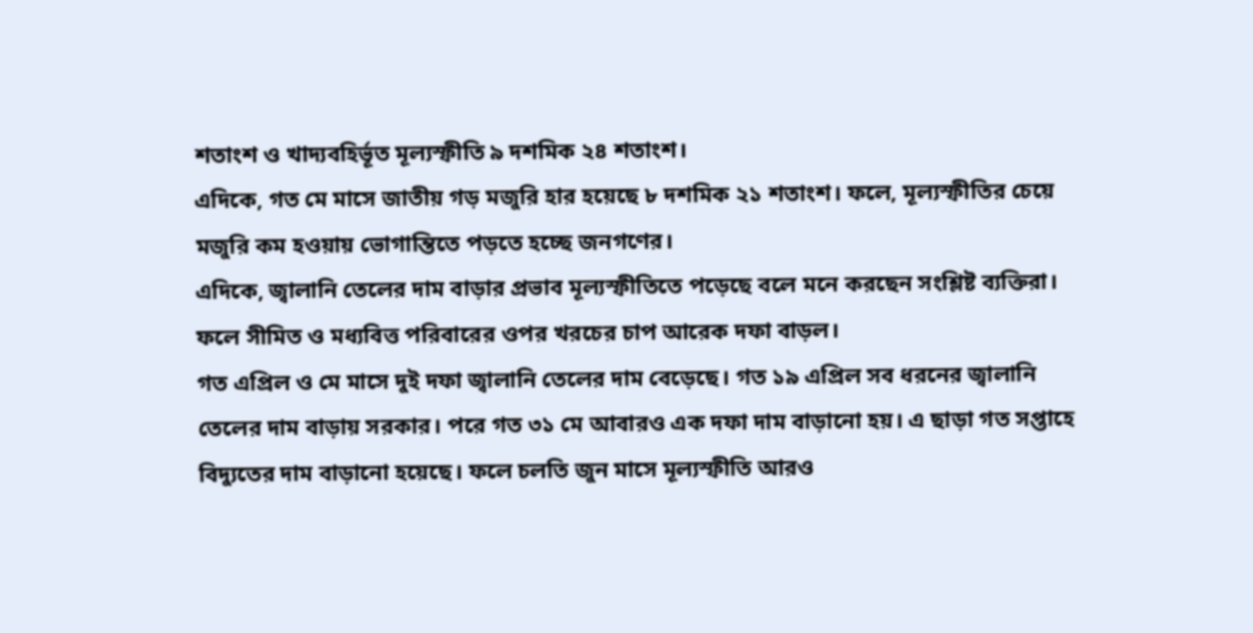শতাংশ ও খাদ্যবহির্ভূত মূল্যস্ফীতি ৯ দশমিক ২৪ শতাংশ।
এদিকে, গত মে মাসে জাতীয় গড় মজুরি হার হয়েছে ৮ দশমিক ২১ শতাংশ। ফলে, মূল্যস্ফীতির চেয়ে মজুরি কম হওয়ায় ভোগান্তিতে পড়তে হচ্ছে জনগণের।
এদিকে, জ্বালানি তেলের দাম বাড়ার প্রভাব মূল্যস্ফীতিতে পড়েছে বলে মনে করছেন সংশ্লিষ্ট ব্যক্তিরা। ফলে সীমিত ও মধ্যবিত্ত পরিবারের ওপর খরচের চাপ আরেক দফা বাড়ল।
গত এপ্রিল ও মে মাসে দুই দফা জ্বালানি তেলের দাম বেড়েছে। গত ১৯ এপ্রিল সব ধরনের জ্বালানি তেলের দাম বাড়ায় সরকার। পরে গত ৩১ মে আবারও এক দফা দাম বাড়ানো হয়। এ ছাড়া গত সপ্তাহে বিদ্যুতের দাম বাড়ানো হয়েছে। ফলে চলতি জুন মাসে মূল্যস্ফীতি আরও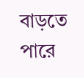বাড়তে পারে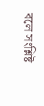বলে সংশ্লিষ্ট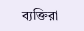ব্যক্তিরা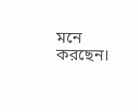মনে করছেন।